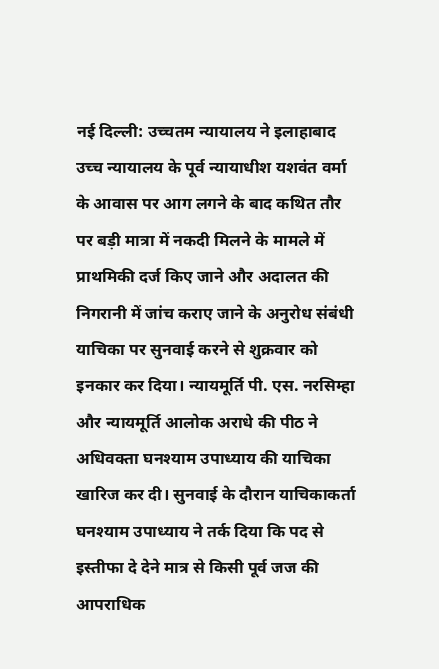नई दिल्ली: उच्चतम न्यायालय ने इलाहाबाद उच्च न्यायालय के पूर्व न्यायाधीश यशवंत वर्मा के आवास पर आग लगने के बाद कथित तौर पर बड़ी मात्रा में नकदी मिलने के मामले में प्राथमिकी दर्ज किए जाने और अदालत की निगरानी में जांच कराए जाने के अनुरोध संबंधी याचिका पर सुनवाई करने से शुक्रवार को इनकार कर दिया। न्यायमूर्ति पी. एस. नरसिम्हा और न्यायमूर्ति आलोक अराधे की पीठ ने अधिवक्ता घनश्याम उपाध्याय की याचिका खारिज कर दी। सुनवाई के दौरान याचिकाकर्ता घनश्याम उपाध्याय ने तर्क दिया कि पद से इस्तीफा दे देने मात्र से किसी पूर्व जज की आपराधिक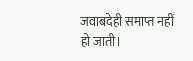जवाबदेही समाप्त नहीं हो जाती।